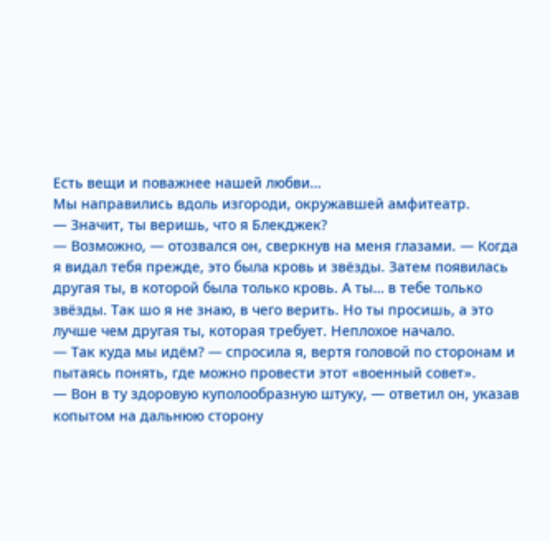Есть вещи и поважнее нашей любви…
Мы направились вдоль изгороди, окружавшей амфитеатр.
— Значит, ты веришь, что я Блекджек?
— Возможно, — отозвался он, сверкнув на меня глазами. — Когда я видал тебя прежде, это была кровь и звёзды. Затем появилась другая ты, в которой была только кровь. А ты… в тебе только звёзды. Так шо я не знаю, в чего верить. Но ты просишь, а это лучше чем другая ты, которая требует. Неплохое начало.
— Так куда мы идём? — спросила я, вертя головой по сторонам и пытаясь понять, где можно провести этот «военный совет».
— Вон в ту здоровую куполообразную штуку, — ответил он, указав копытом на дальнюю сторону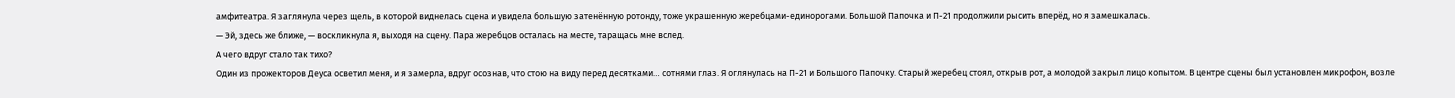амфитеатра. Я заглянула через щель, в которой виднелась сцена и увидела большую затенённую ротонду, тоже украшенную жеребцами-единорогами. Большой Папочка и П-21 продолжили рысить вперёд, но я замешкалась.
— Эй, здесь же ближе, — воскликнула я, выходя на сцену. Пара жеребцов осталась на месте, таращась мне вслед.
А чего вдруг стало так тихо?
Один из прожекторов Деуса осветил меня, и я замерла, вдруг осознав, что стою на виду перед десятками… сотнями глаз. Я оглянулась на П-21 и Большого Папочку. Старый жеребец стоял, открыв рот, а молодой закрыл лицо копытом. В центре сцены был установлен микрофон, возле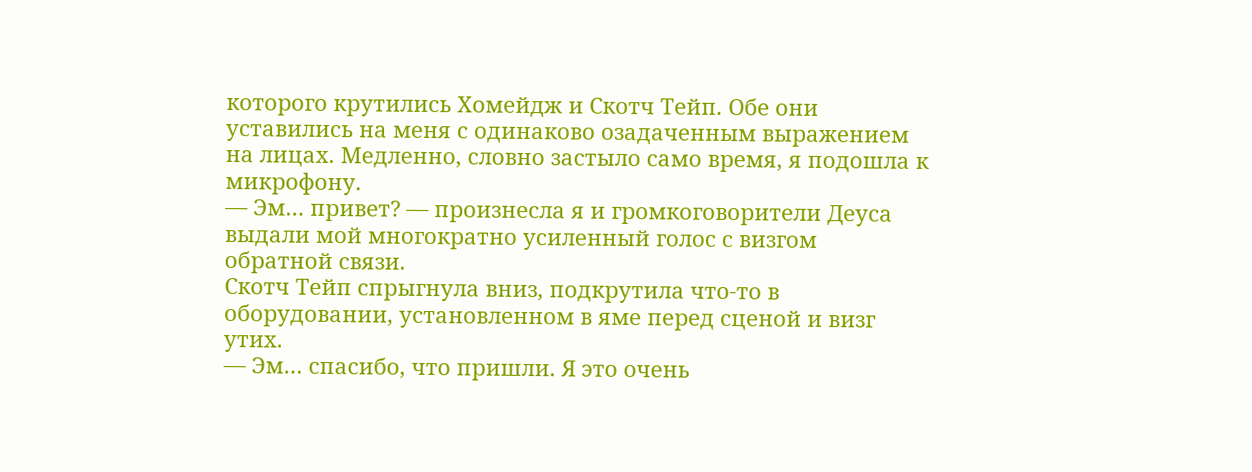которого крутились Хомейдж и Скотч Тейп. Обе они уставились на меня с одинаково озадаченным выражением на лицах. Медленно, словно застыло само время, я подошла к микрофону.
— Эм… привет? — произнесла я и громкоговорители Деуса выдали мой многократно усиленный голос с визгом обратной связи.
Скотч Тейп спрыгнула вниз, подкрутила что-то в оборудовании, установленном в яме перед сценой и визг утих.
— Эм… спасибо, что пришли. Я это очень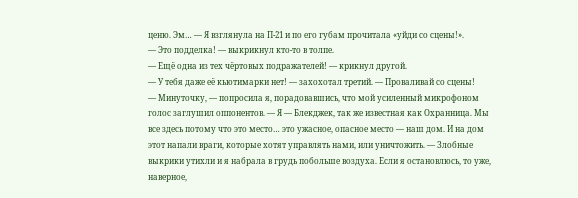ценю. Эм… — Я взглянула на П-21 и по его губам прочитала «уйди со сцены!».
— Это подделка! — выкрикнул кто-то в толпе.
— Ещё одна из тех чёртовых подражателей! — крикнул другой.
— У тебя даже её кьютимарки нет! — захохотал третий. — Проваливай со сцены!
— Минуточку, — попросила я, порадовавшись, что мой усиленный микрофоном голос заглушил оппонентов. — Я — Блекджек, так же известная как Охранница. Мы все здесь потому что это место… это ужасное, опасное место — наш дом. И на дом этот напали враги, которые хотят управлять нами, или уничтожить. — Злобные выкрики утихли и я набрала в грудь побольше воздуха. Если я остановлюсь, то уже, наверное,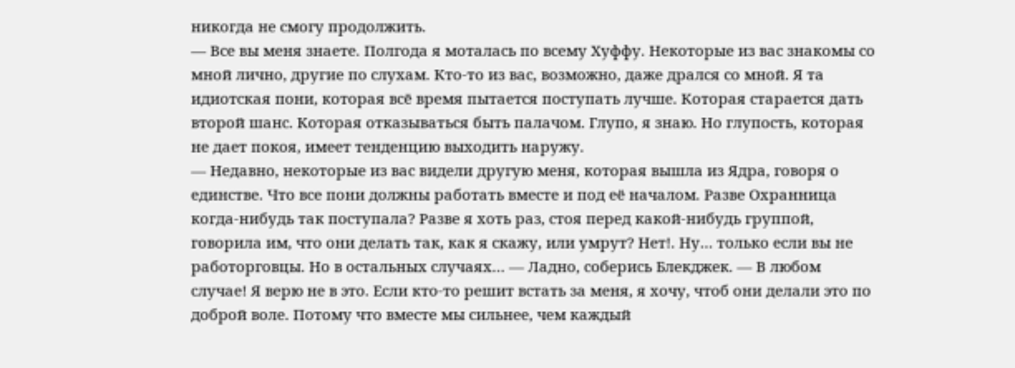никогда не смогу продолжить.
— Все вы меня знаете. Полгода я моталась по всему Хуффу. Некоторые из вас знакомы со мной лично, другие по слухам. Кто-то из вас, возможно, даже дрался со мной. Я та идиотская пони, которая всё время пытается поступать лучше. Которая старается дать второй шанс. Которая отказываться быть палачом. Глупо, я знаю. Но глупость, которая не дает покоя, имеет тенденцию выходить наружу.
— Недавно, некоторые из вас видели другую меня, которая вышла из Ядра, говоря о единстве. Что все пони должны работать вместе и под её началом. Разве Охранница когда-нибудь так поступала? Разве я хоть раз, стоя перед какой-нибудь группой, говорила им, что они делать так, как я скажу, или умрут? Нет!. Ну… только если вы не работорговцы. Но в остальных случаях… — Ладно, соберись Блекджек. — В любом случае! Я верю не в это. Если кто-то решит встать за меня, я хочу, чтоб они делали это по доброй воле. Потому что вместе мы сильнее, чем каждый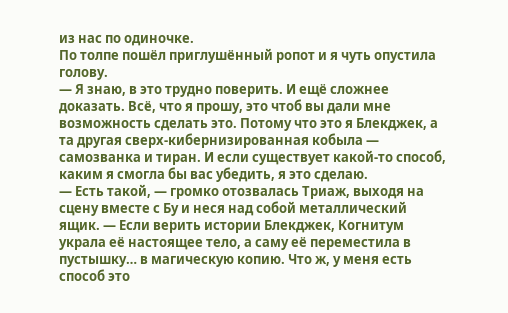из нас по одиночке.
По толпе пошёл приглушённый ропот и я чуть опустила голову.
— Я знаю, в это трудно поверить. И ещё сложнее доказать. Всё, что я прошу, это чтоб вы дали мне возможность сделать это. Потому что это я Блекджек, а та другая сверх-кибернизированная кобыла — самозванка и тиран. И если существует какой-то способ, каким я смогла бы вас убедить, я это сделаю.
— Есть такой, — громко отозвалась Триаж, выходя на сцену вместе с Бу и неся над собой металлический ящик. — Если верить истории Блекджек, Когнитум украла её настоящее тело, а саму её переместила в пустышку… в магическую копию. Что ж, у меня есть способ это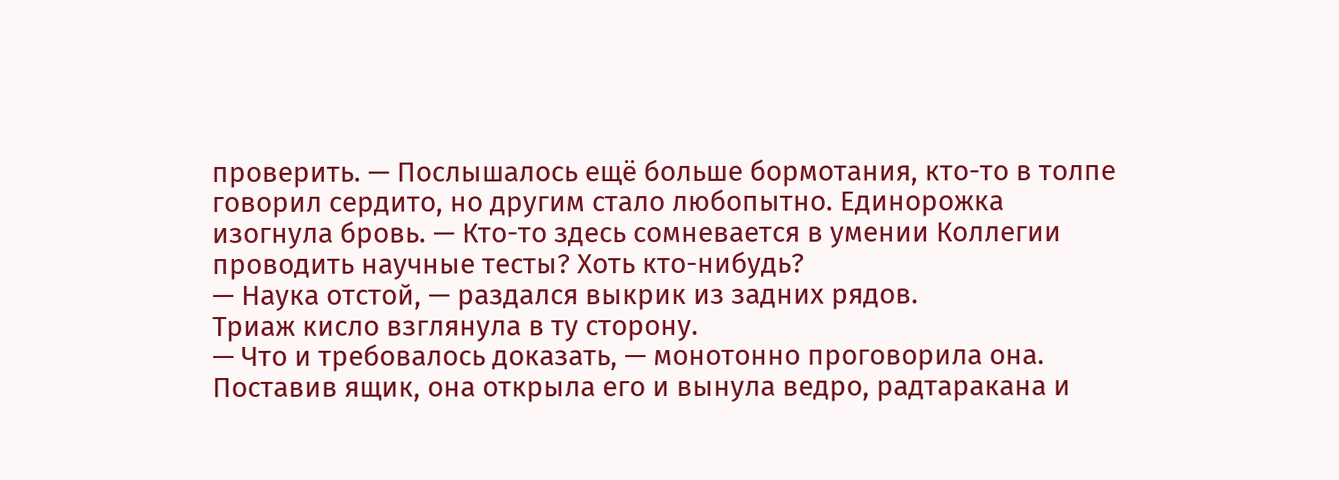проверить. — Послышалось ещё больше бормотания, кто-то в толпе говорил сердито, но другим стало любопытно. Единорожка изогнула бровь. — Кто-то здесь сомневается в умении Коллегии проводить научные тесты? Хоть кто-нибудь?
— Наука отстой, — раздался выкрик из задних рядов.
Триаж кисло взглянула в ту сторону.
— Что и требовалось доказать, — монотонно проговорила она. Поставив ящик, она открыла его и вынула ведро, радтаракана и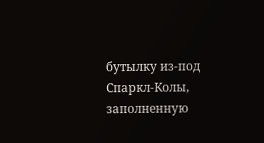бутылку из-под Спаркл-Колы, заполненную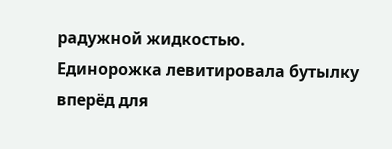радужной жидкостью.
Единорожка левитировала бутылку вперёд для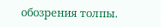обозрения толпы.